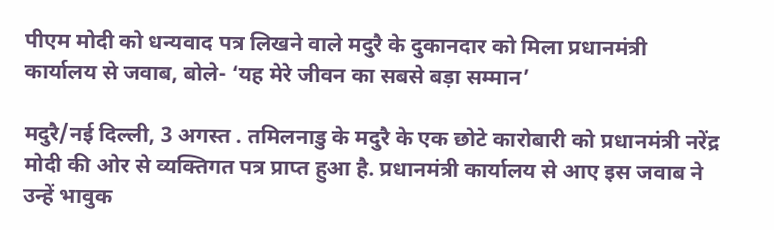पीएम मोदी को धन्यवाद पत्र लिखने वाले मदुरै के दुकानदार को मिला प्रधानमंत्री कार्यालय से जवाब, बोले- ‘यह मेरे जीवन का सबसे बड़ा सम्मान’

मदुरै/नई दिल्ली, 3 अगस्त . तमिलनाडु के मदुरै के एक छोटे कारोबारी को प्रधानमंत्री नरेंद्र मोदी की ओर से व्यक्तिगत पत्र प्राप्त हुआ है. प्रधानमंत्री कार्यालय से आए इस जवाब ने उन्हें भावुक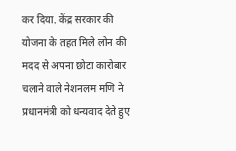कर दिया. केंद्र सरकार की योजना के तहत मिले लोन की मदद से अपना छोटा कारोबार चलाने वाले नेशनलम मणि ने प्रधानमंत्री को धन्यवाद देते हुए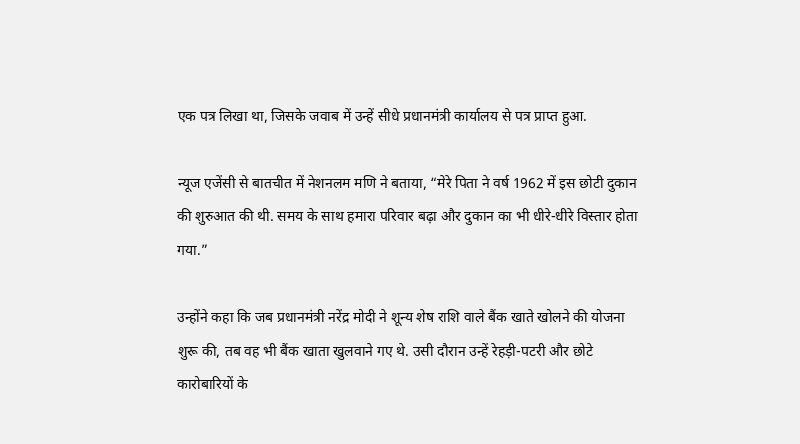एक पत्र लिखा था, जिसके जवाब में उन्हें सीधे प्रधानमंत्री कार्यालय से पत्र प्राप्त हुआ.

न्यूज एजेंसी से बातचीत में नेशनलम मणि ने बताया, “मेरे पिता ने वर्ष 1962 में इस छोटी दुकान की शुरुआत की थी. समय के साथ हमारा परिवार बढ़ा और दुकान का भी धीरे-धीरे विस्तार होता गया.”

उन्होंने कहा कि जब प्रधानमंत्री नरेंद्र मोदी ने शून्य शेष राशि वाले बैंक खाते खोलने की योजना शुरू की, तब वह भी बैंक खाता खुलवाने गए थे. उसी दौरान उन्हें रेहड़ी-पटरी और छोटे कारोबारियों के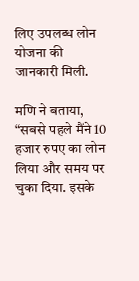लिए उपलब्ध लोन योजना की जानकारी मिली.

मणि ने बताया, “सबसे पहले मैंने 10 हजार रुपए का लोन लिया और समय पर चुका दिया. इसके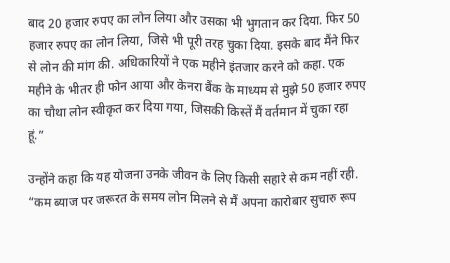बाद 20 हजार रुपए का लोन लिया और उसका भी भुगतान कर दिया. फिर 50 हजार रुपए का लोन लिया, जिसे भी पूरी तरह चुका दिया. इसके बाद मैंने फिर से लोन की मांग की. अधिकारियों ने एक महीने इंतजार करने को कहा. एक महीने के भीतर ही फोन आया और केनरा बैंक के माध्यम से मुझे 50 हजार रुपए का चौथा लोन स्वीकृत कर दिया गया, जिसकी किस्तें मैं वर्तमान में चुका रहा हूं.”

उन्होंने कहा कि यह योजना उनके जीवन के लिए किसी सहारे से कम नहीं रही. “कम ब्याज पर जरूरत के समय लोन मिलने से मैं अपना कारोबार सुचारु रूप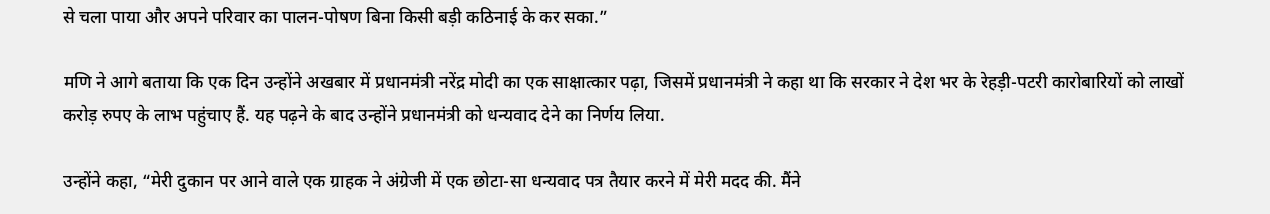से चला पाया और अपने परिवार का पालन-पोषण बिना किसी बड़ी कठिनाई के कर सका.”

मणि ने आगे बताया कि एक दिन उन्होंने अखबार में प्रधानमंत्री नरेंद्र मोदी का एक साक्षात्कार पढ़ा, जिसमें प्रधानमंत्री ने कहा था कि सरकार ने देश भर के रेहड़ी-पटरी कारोबारियों को लाखों करोड़ रुपए के लाभ पहुंचाए हैं. यह पढ़ने के बाद उन्होंने प्रधानमंत्री को धन्यवाद देने का निर्णय लिया.

उन्होंने कहा, “मेरी दुकान पर आने वाले एक ग्राहक ने अंग्रेजी में एक छोटा-सा धन्यवाद पत्र तैयार करने में मेरी मदद की. मैंने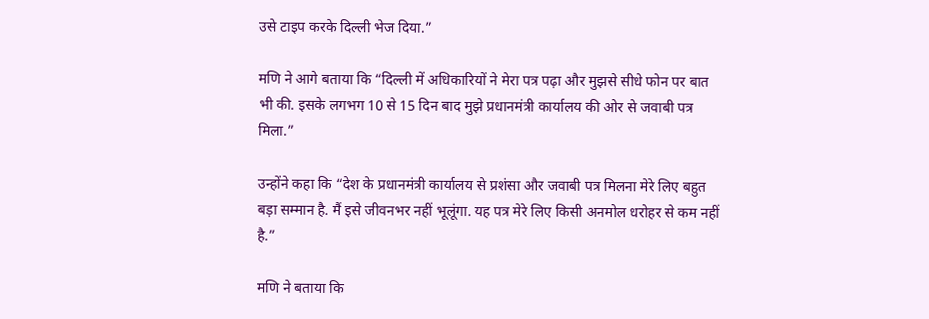उसे टाइप करके दिल्ली भेज दिया.”

मणि ने आगे बताया कि “दिल्ली में अधिकारियों ने मेरा पत्र पढ़ा और मुझसे सीधे फोन पर बात भी की. इसके लगभग 10 से 15 दिन बाद मुझे प्रधानमंत्री कार्यालय की ओर से जवाबी पत्र मिला.”

उन्होंने कहा कि “देश के प्रधानमंत्री कार्यालय से प्रशंसा और जवाबी पत्र मिलना मेरे लिए बहुत बड़ा सम्मान है. मैं इसे जीवनभर नहीं भूलूंगा. यह पत्र मेरे लिए किसी अनमोल धरोहर से कम नहीं है.”

मणि ने बताया कि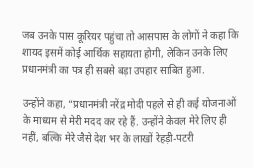जब उनके पास कूरियर पहुंचा तो आसपास के लोगों ने कहा कि शायद इसमें कोई आर्थिक सहायता होगी, लेकिन उनके लिए प्रधानमंत्री का पत्र ही सबसे बड़ा उपहार साबित हुआ.

उन्होंने कहा, “प्रधानमंत्री नरेंद्र मोदी पहले से ही कई योजनाओं के माध्यम से मेरी मदद कर रहे हैं. उन्होंने केवल मेरे लिए ही नहीं, बल्कि मेरे जैसे देश भर के लाखों रेहड़ी-पटरी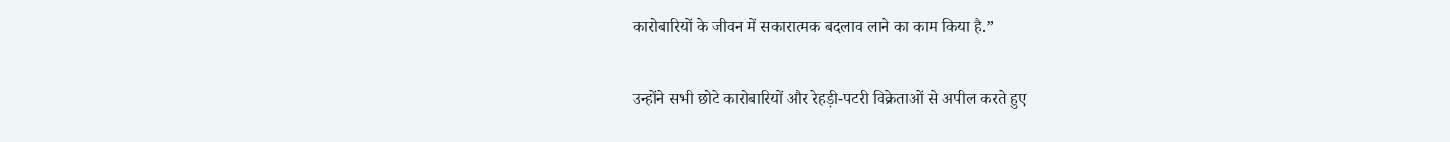कारोबारियों के जीवन में सकारात्मक बदलाव लाने का काम किया है.”

उन्होंने सभी छोटे कारोबारियों और रेहड़ी-पटरी विक्रेताओं से अपील करते हुए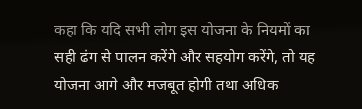कहा कि यदि सभी लोग इस योजना के नियमों का सही ढंग से पालन करेंगे और सहयोग करेंगे, तो यह योजना आगे और मजबूत होगी तथा अधिक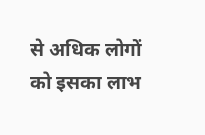से अधिक लोगों को इसका लाभ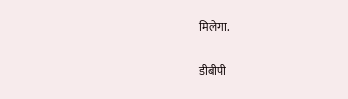मिलेगा.

डीबीपी